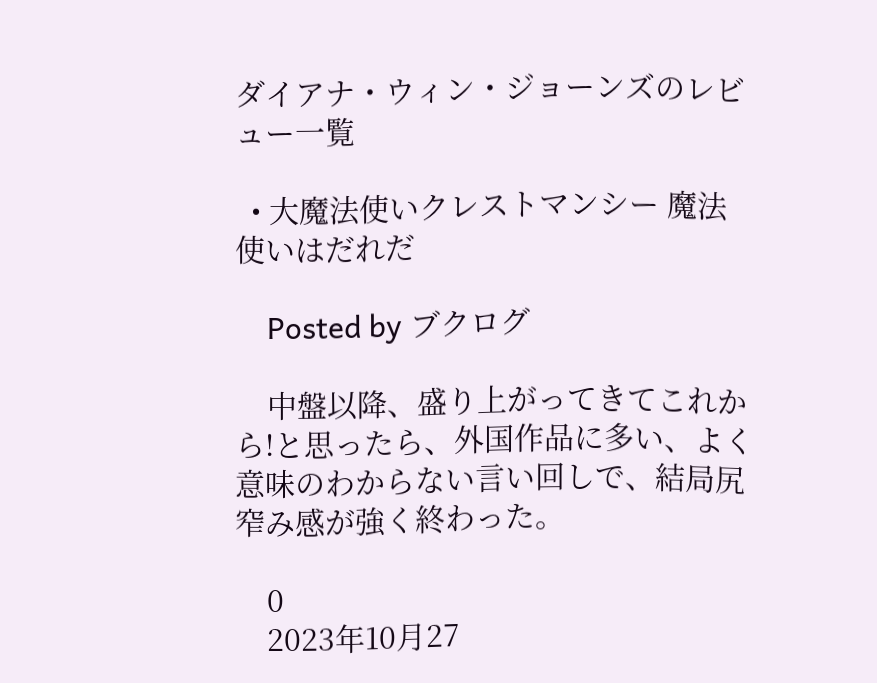ダイアナ・ウィン・ジョーンズのレビュー一覧

  • 大魔法使いクレストマンシー 魔法使いはだれだ

    Posted by ブクログ

    中盤以降、盛り上がってきてこれから!と思ったら、外国作品に多い、よく意味のわからない言い回しで、結局尻窄み感が強く終わった。

    0
    2023年10月27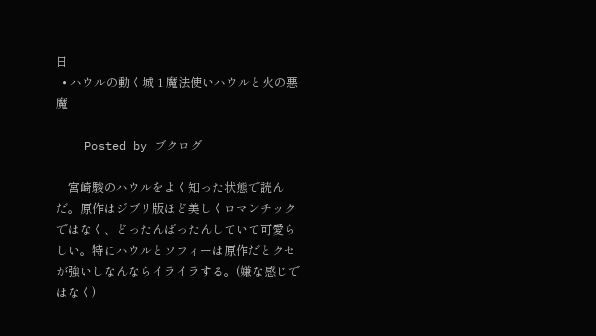日
  • ハウルの動く城 1 魔法使いハウルと火の悪魔

    Posted by ブクログ

    宮崎駿のハウルをよく知った状態で読んだ。原作はジブリ版ほど美しくロマンチックではなく、どったんばったんしていて可愛らしい。特にハウルとソフィーは原作だとクセが強いしなんならイライラする。(嫌な感じではなく)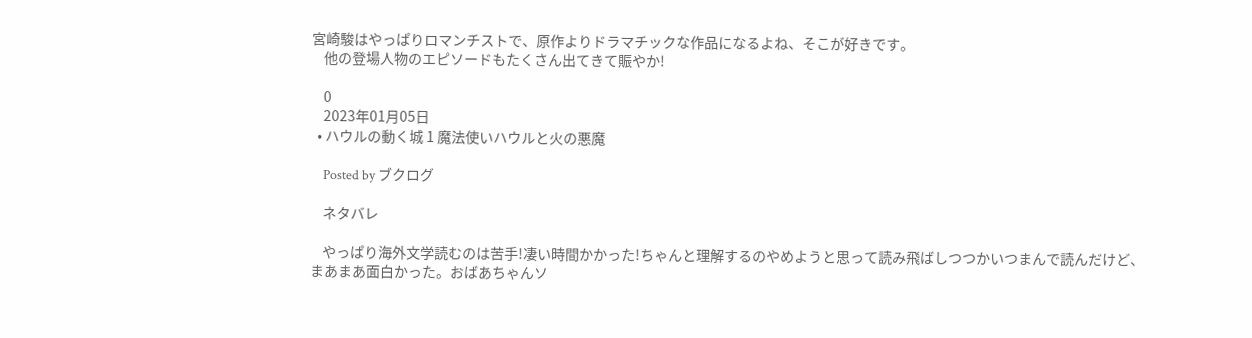宮崎駿はやっぱりロマンチストで、原作よりドラマチックな作品になるよね、そこが好きです。
    他の登場人物のエピソードもたくさん出てきて賑やか!

    0
    2023年01月05日
  • ハウルの動く城 1 魔法使いハウルと火の悪魔

    Posted by ブクログ

    ネタバレ

    やっぱり海外文学読むのは苦手!凄い時間かかった!ちゃんと理解するのやめようと思って読み飛ばしつつかいつまんで読んだけど、まあまあ面白かった。おばあちゃんソ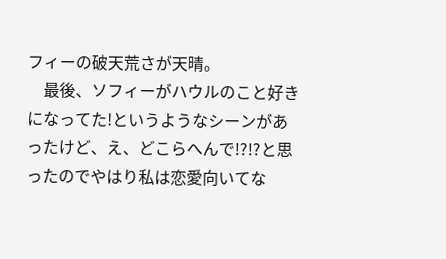フィーの破天荒さが天晴。
    最後、ソフィーがハウルのこと好きになってた!というようなシーンがあったけど、え、どこらへんで!?!?と思ったのでやはり私は恋愛向いてな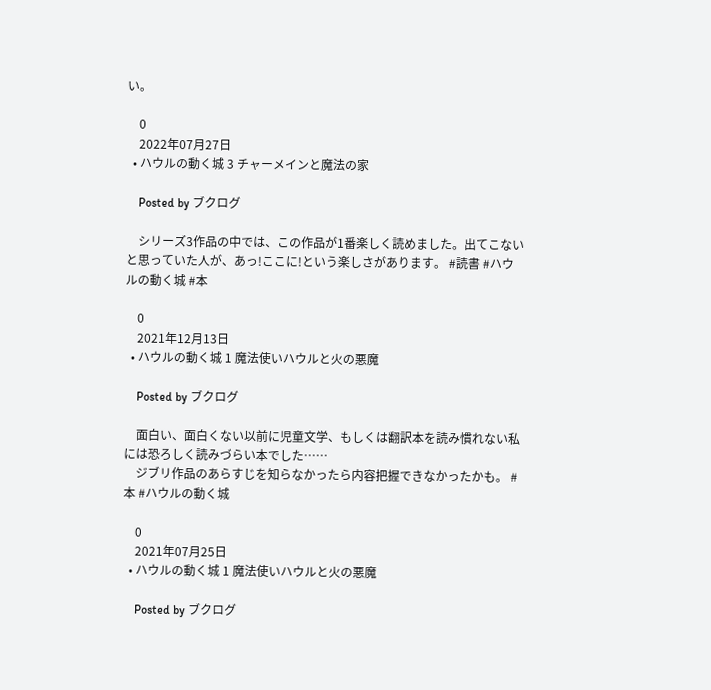い。

    0
    2022年07月27日
  • ハウルの動く城 3 チャーメインと魔法の家

    Posted by ブクログ

    シリーズ3作品の中では、この作品が1番楽しく読めました。出てこないと思っていた人が、あっ!ここに!という楽しさがあります。 #読書 #ハウルの動く城 #本

    0
    2021年12月13日
  • ハウルの動く城 1 魔法使いハウルと火の悪魔

    Posted by ブクログ

    面白い、面白くない以前に児童文学、もしくは翻訳本を読み慣れない私には恐ろしく読みづらい本でした……
    ジブリ作品のあらすじを知らなかったら内容把握できなかったかも。 #本 #ハウルの動く城

    0
    2021年07月25日
  • ハウルの動く城 1 魔法使いハウルと火の悪魔

    Posted by ブクログ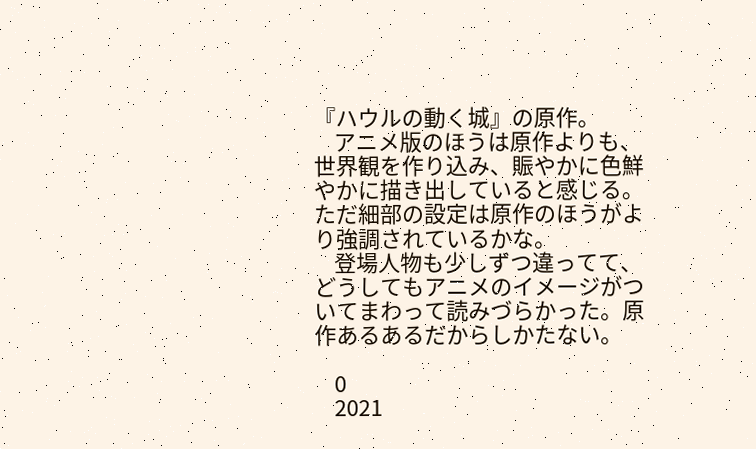『ハウルの動く城』の原作。
    アニメ版のほうは原作よりも、世界観を作り込み、賑やかに色鮮やかに描き出していると感じる。ただ細部の設定は原作のほうがより強調されているかな。
    登場人物も少しずつ違ってて、どうしてもアニメのイメージがついてまわって読みづらかった。原作あるあるだからしかたない。

    0
    2021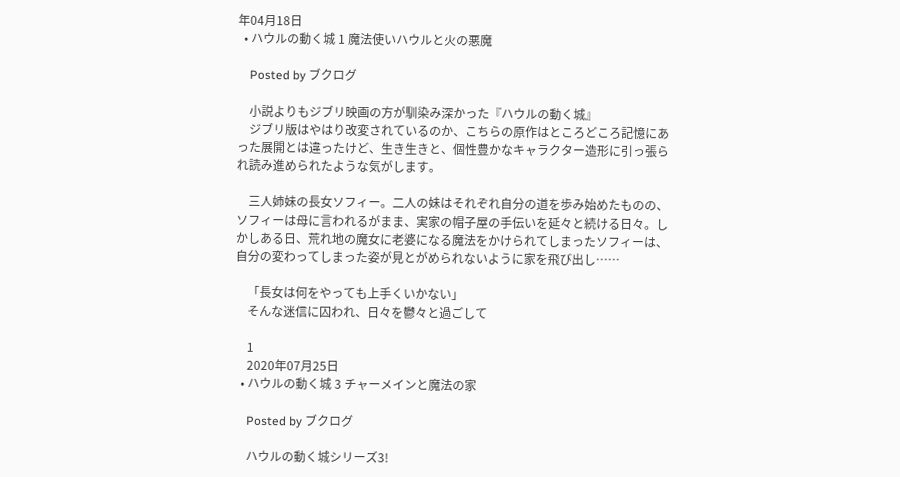年04月18日
  • ハウルの動く城 1 魔法使いハウルと火の悪魔

    Posted by ブクログ

    小説よりもジブリ映画の方が馴染み深かった『ハウルの動く城』
    ジブリ版はやはり改変されているのか、こちらの原作はところどころ記憶にあった展開とは違ったけど、生き生きと、個性豊かなキャラクター造形に引っ張られ読み進められたような気がします。

    三人姉妹の長女ソフィー。二人の妹はそれぞれ自分の道を歩み始めたものの、ソフィーは母に言われるがまま、実家の帽子屋の手伝いを延々と続ける日々。しかしある日、荒れ地の魔女に老婆になる魔法をかけられてしまったソフィーは、自分の変わってしまった姿が見とがめられないように家を飛び出し……

    「長女は何をやっても上手くいかない」
    そんな迷信に囚われ、日々を鬱々と過ごして

    1
    2020年07月25日
  • ハウルの動く城 3 チャーメインと魔法の家

    Posted by ブクログ

    ハウルの動く城シリーズ3!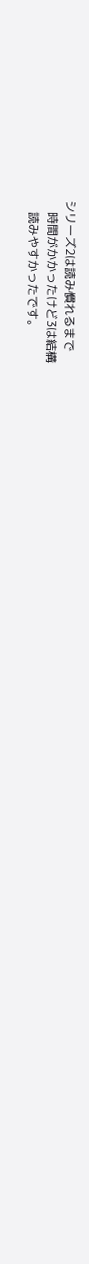シリーズ2は読み慣れるまで
    時間がかかったけど3は結構
    読みやすかったです。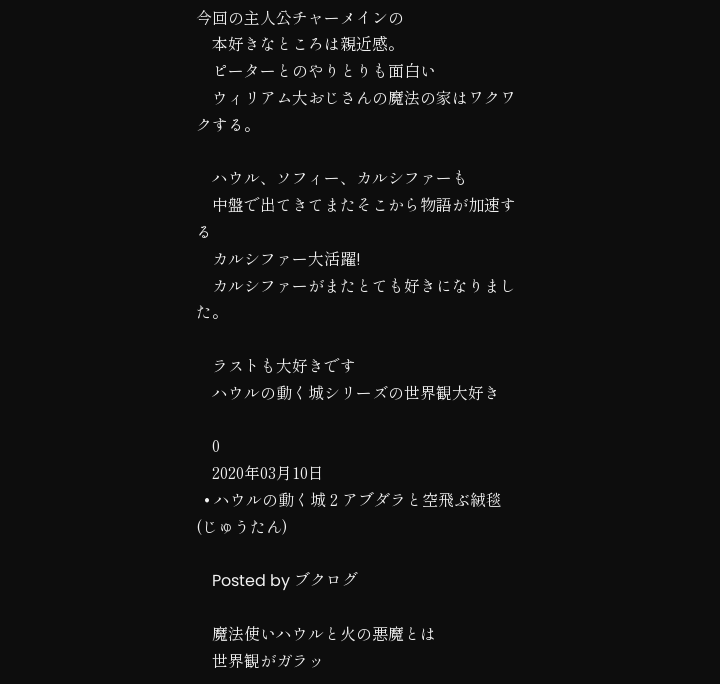今回の主人公チャーメインの
    本好きなところは親近感。
    ピーターとのやりとりも面白い
    ウィリアム大おじさんの魔法の家はワクワクする。

    ハウル、ソフィー、カルシファーも
    中盤で出てきてまたそこから物語が加速する
    カルシファー大活躍!
    カルシファーがまたとても好きになりました。

    ラストも大好きです
    ハウルの動く城シリーズの世界観大好き

    0
    2020年03月10日
  • ハウルの動く城 2 アブダラと空飛ぶ絨毯(じゅうたん)

    Posted by ブクログ

    魔法使いハウルと火の悪魔とは
    世界観がガラッ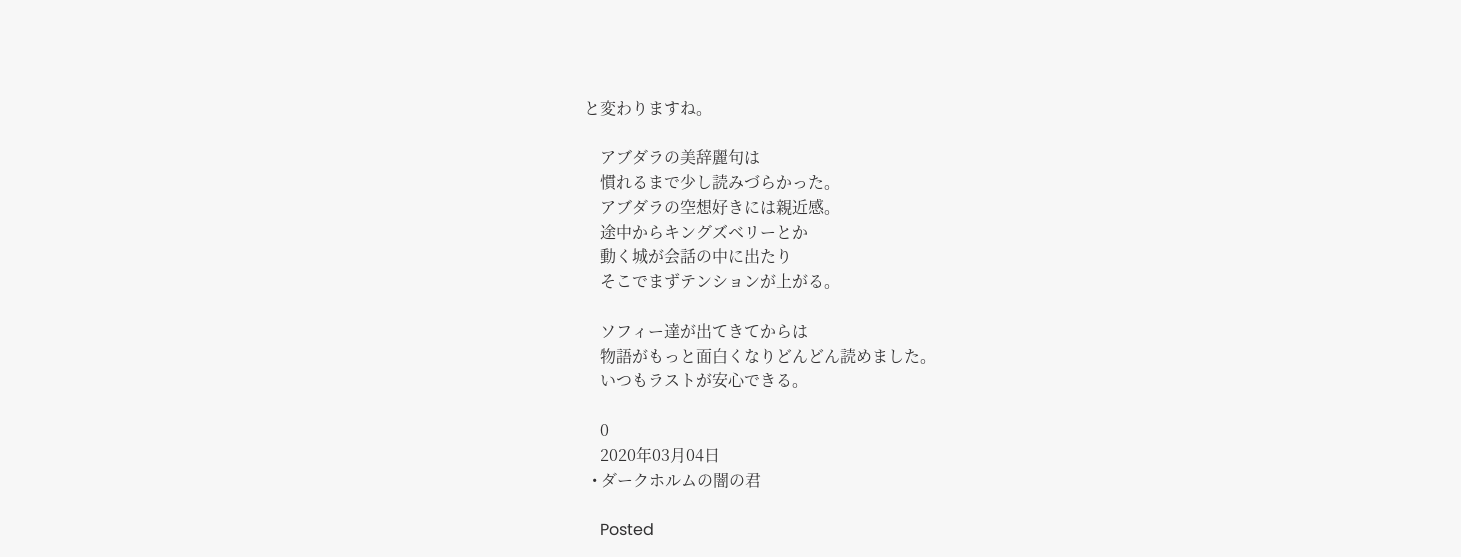と変わりますね。

    アブダラの美辞麗句は
    慣れるまで少し読みづらかった。
    アブダラの空想好きには親近感。
    途中からキングズベリーとか
    動く城が会話の中に出たり
    そこでまずテンションが上がる。

    ソフィー達が出てきてからは
    物語がもっと面白くなりどんどん読めました。
    いつもラストが安心できる。

    0
    2020年03月04日
  • ダークホルムの闇の君

    Posted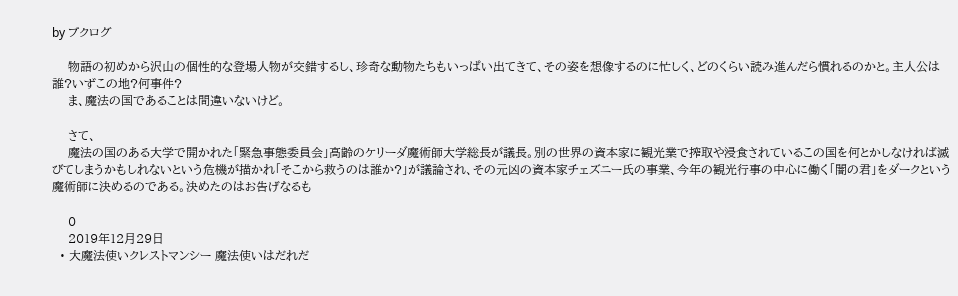by ブクログ

    物語の初めから沢山の個性的な登場人物が交錯するし、珍奇な動物たちもいっぱい出てきて、その姿を想像するのに忙しく、どのくらい読み進んだら慣れるのかと。主人公は誰?いずこの地?何事件?
    ま、魔法の国であることは間違いないけど。

    さて、
    魔法の国のある大学で開かれた「緊急事態委員会」高齢のケリーダ魔術師大学総長が議長。別の世界の資本家に観光業で搾取や浸食されているこの国を何とかしなければ滅びてしまうかもしれないという危機が描かれ「そこから救うのは誰か?」が議論され、その元凶の資本家チェズニー氏の事業、今年の観光行事の中心に働く「闇の君」をダークという魔術師に決めるのである。決めたのはお告げなるも

    0
    2019年12月29日
  • 大魔法使いクレストマンシー 魔法使いはだれだ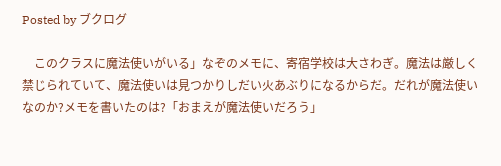Posted by ブクログ

    このクラスに魔法使いがいる」なぞのメモに、寄宿学校は大さわぎ。魔法は厳しく禁じられていて、魔法使いは見つかりしだい火あぶりになるからだ。だれが魔法使いなのか?メモを書いたのは?「おまえが魔法使いだろう」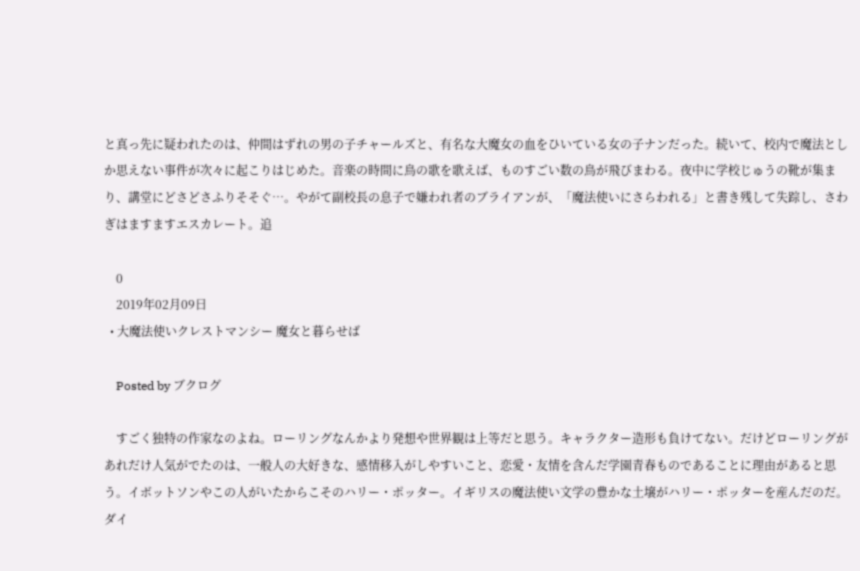と真っ先に疑われたのは、仲間はずれの男の子チャールズと、有名な大魔女の血をひいている女の子ナンだった。続いて、校内で魔法としか思えない事件が次々に起こりはじめた。音楽の時間に鳥の歌を歌えば、ものすごい数の鳥が飛びまわる。夜中に学校じゅうの靴が集まり、講堂にどさどさふりそそぐ…。やがて副校長の息子で嫌われ者のブライアンが、「魔法使いにさらわれる」と書き残して失踪し、さわぎはますますエスカレート。追

    0
    2019年02月09日
  • 大魔法使いクレストマンシー 魔女と暮らせば

    Posted by ブクログ

    すごく独特の作家なのよね。ローリングなんかより発想や世界観は上等だと思う。キャラクター造形も負けてない。だけどローリングがあれだけ人気がでたのは、一般人の大好きな、感情移入がしやすいこと、恋愛・友情を含んだ学園青春ものであることに理由があると思う。イボットソンやこの人がいたからこそのハリー・ポッター。イギリスの魔法使い文学の豊かな土壌がハリー・ポッターを産んだのだ。ダイ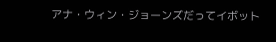アナ・ウィン・ジョーンズだってイボット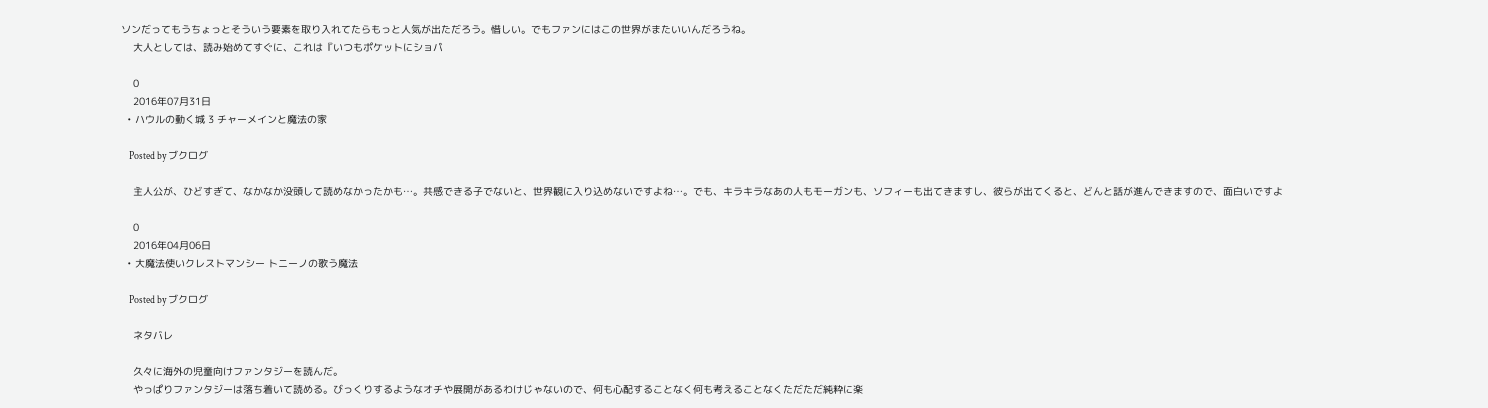ソンだってもうちょっとそういう要素を取り入れてたらもっと人気が出ただろう。惜しい。でもファンにはこの世界がまたいいんだろうね。
    大人としては、読み始めてすぐに、これは『いつもポケットにショパ

    0
    2016年07月31日
  • ハウルの動く城 3 チャーメインと魔法の家

    Posted by ブクログ

    主人公が、ひどすぎて、なかなか没頭して読めなかったかも…。共感できる子でないと、世界観に入り込めないですよね…。でも、キラキラなあの人もモーガンも、ソフィーも出てきますし、彼らが出てくると、どんと話が進んできますので、面白いですよ

    0
    2016年04月06日
  • 大魔法使いクレストマンシー トニーノの歌う魔法

    Posted by ブクログ

    ネタバレ

    久々に海外の児童向けファンタジーを読んだ。
    やっぱりファンタジーは落ち着いて読める。びっくりするようなオチや展開があるわけじゃないので、何も心配することなく何も考えることなくただただ純粋に楽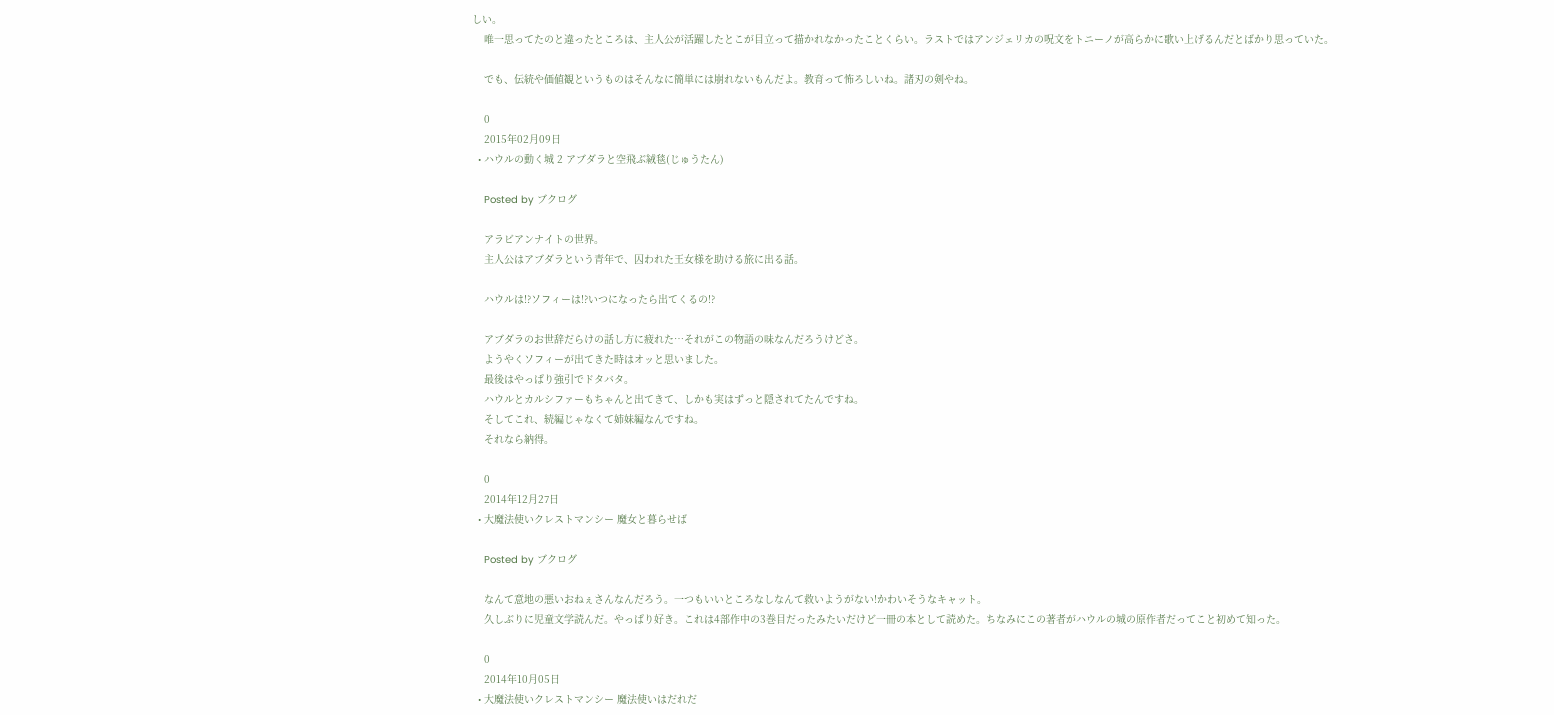しい。
    唯一思ってたのと違ったところは、主人公が活躍したとこが目立って描かれなかったことくらい。ラストではアンジェリカの呪文をトニーノが高らかに歌い上げるんだとばかり思っていた。

    でも、伝統や価値観というものはそんなに簡単には崩れないもんだよ。教育って怖ろしいね。諸刃の剣やね。

    0
    2015年02月09日
  • ハウルの動く城 2 アブダラと空飛ぶ絨毯(じゅうたん)

    Posted by ブクログ

    アラビアンナイトの世界。
    主人公はアブダラという青年で、囚われた王女様を助ける旅に出る話。

    ハウルは!?ソフィーは!?いつになったら出てくるの!?

    アブダラのお世辞だらけの話し方に疲れた…それがこの物語の味なんだろうけどさ。
    ようやくソフィーが出てきた時はオッと思いました。
    最後はやっぱり強引でドタバタ。
    ハウルとカルシファーもちゃんと出てきて、しかも実はずっと隠されてたんですね。
    そしてこれ、続編じゃなくて姉妹編なんですね。
    それなら納得。

    0
    2014年12月27日
  • 大魔法使いクレストマンシー 魔女と暮らせば

    Posted by ブクログ

    なんて意地の悪いおねぇさんなんだろう。一つもいいところなしなんて救いようがない!かわいそうなキャット。
    久しぶりに児童文学読んだ。やっぱり好き。これは4部作中の3巻目だったみたいだけど一冊の本として読めた。ちなみにこの著者がハウルの城の原作者だってこと初めて知った。

    0
    2014年10月05日
  • 大魔法使いクレストマンシー 魔法使いはだれだ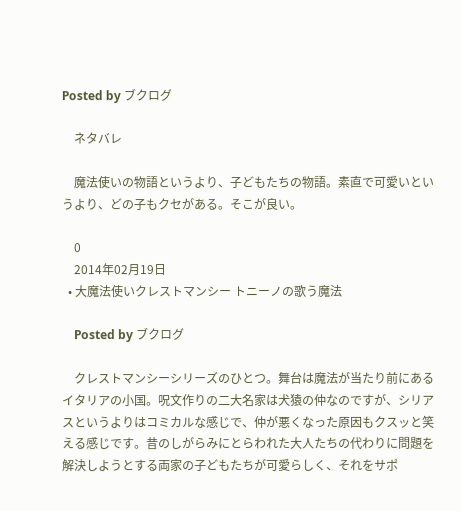Posted by ブクログ

    ネタバレ

    魔法使いの物語というより、子どもたちの物語。素直で可愛いというより、どの子もクセがある。そこが良い。

    0
    2014年02月19日
  • 大魔法使いクレストマンシー トニーノの歌う魔法

    Posted by ブクログ

    クレストマンシーシリーズのひとつ。舞台は魔法が当たり前にあるイタリアの小国。呪文作りの二大名家は犬猿の仲なのですが、シリアスというよりはコミカルな感じで、仲が悪くなった原因もクスッと笑える感じです。昔のしがらみにとらわれた大人たちの代わりに問題を解決しようとする両家の子どもたちが可愛らしく、それをサポ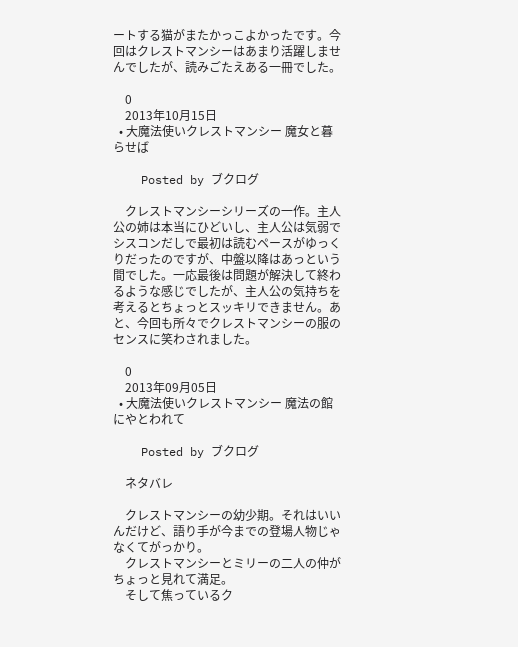ートする猫がまたかっこよかったです。今回はクレストマンシーはあまり活躍しませんでしたが、読みごたえある一冊でした。

    0
    2013年10月15日
  • 大魔法使いクレストマンシー 魔女と暮らせば

    Posted by ブクログ

    クレストマンシーシリーズの一作。主人公の姉は本当にひどいし、主人公は気弱でシスコンだしで最初は読むペースがゆっくりだったのですが、中盤以降はあっという間でした。一応最後は問題が解決して終わるような感じでしたが、主人公の気持ちを考えるとちょっとスッキリできません。あと、今回も所々でクレストマンシーの服のセンスに笑わされました。

    0
    2013年09月05日
  • 大魔法使いクレストマンシー 魔法の館にやとわれて

    Posted by ブクログ

    ネタバレ

    クレストマンシーの幼少期。それはいいんだけど、語り手が今までの登場人物じゃなくてがっかり。
    クレストマンシーとミリーの二人の仲がちょっと見れて満足。
    そして焦っているク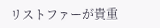リストファーが貴重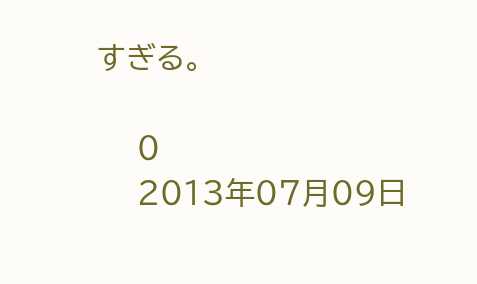すぎる。

    0
    2013年07月09日